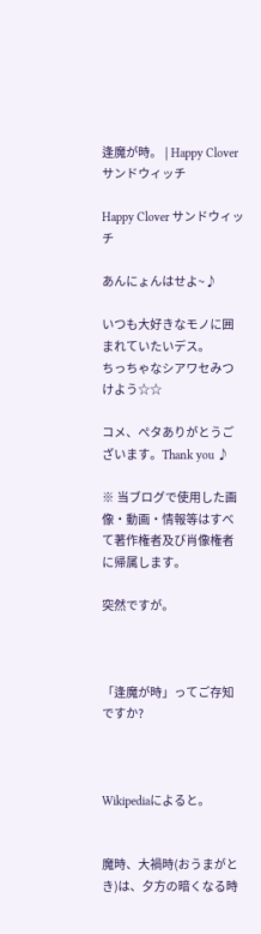逢魔が時。 | Happy Clover サンドウィッチ

Happy Clover サンドウィッチ

あんにょんはせよ~♪

いつも大好きなモノに囲まれていたいデス。
ちっちゃなシアワセみつけよう☆☆

コメ、ぺタありがとうございます。Thank you ♪

※ 当ブログで使用した画像・動画・情報等はすべて著作権者及び肖像権者に帰属します。

突然ですが。



「逢魔が時」ってご存知ですか?



Wikipediaによると。


魔時、大禍時(おうまがとき)は、夕方の暗くなる時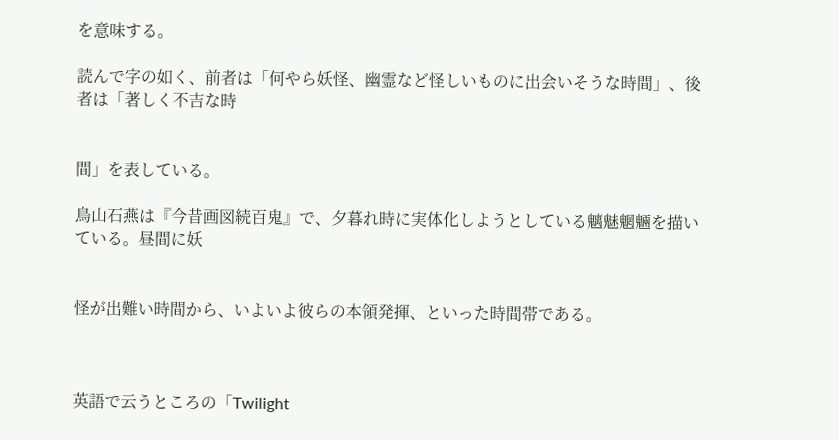を意味する。

読んで字の如く、前者は「何やら妖怪、幽霊など怪しいものに出会いそうな時間」、後者は「著しく不吉な時


間」を表している。

鳥山石燕は『今昔画図続百鬼』で、夕暮れ時に実体化しようとしている魑魅魍魎を描いている。昼間に妖


怪が出難い時間から、いよいよ彼らの本領発揮、といった時間帯である。



英語で云うところの「Twilight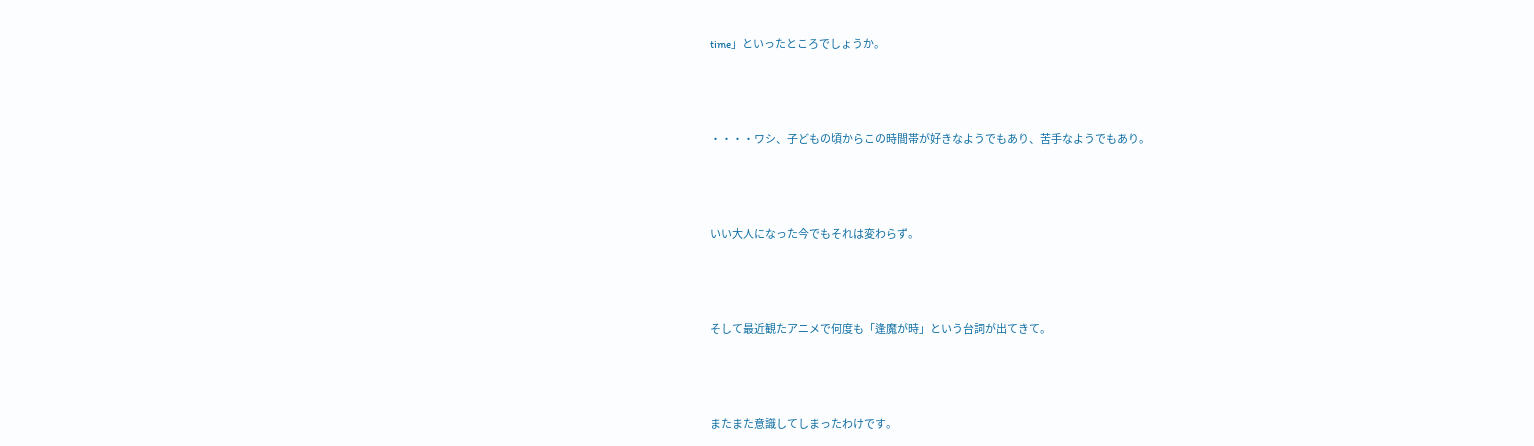time」といったところでしょうか。



・・・・ワシ、子どもの頃からこの時間帯が好きなようでもあり、苦手なようでもあり。



いい大人になった今でもそれは変わらず。



そして最近観たアニメで何度も「逢魔が時」という台詞が出てきて。



またまた意識してしまったわけです。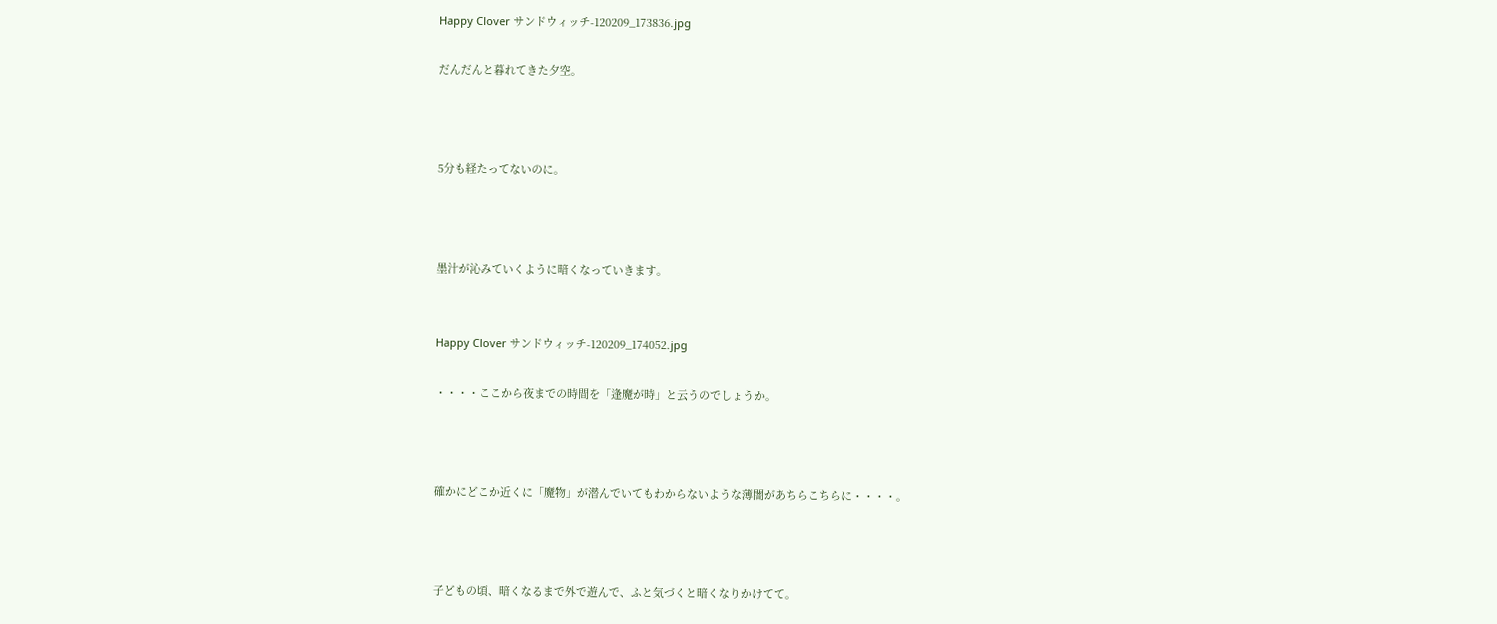Happy Clover サンドウィッチ-120209_173836.jpg

だんだんと暮れてきた夕空。



5分も経たってないのに。



墨汁が沁みていくように暗くなっていきます。


Happy Clover サンドウィッチ-120209_174052.jpg

・・・・ここから夜までの時間を「逢魔が時」と云うのでしょうか。



確かにどこか近くに「魔物」が潜んでいてもわからないような薄闇があちらこちらに・・・・。



子どもの頃、暗くなるまで外で遊んで、ふと気づくと暗くなりかけてて。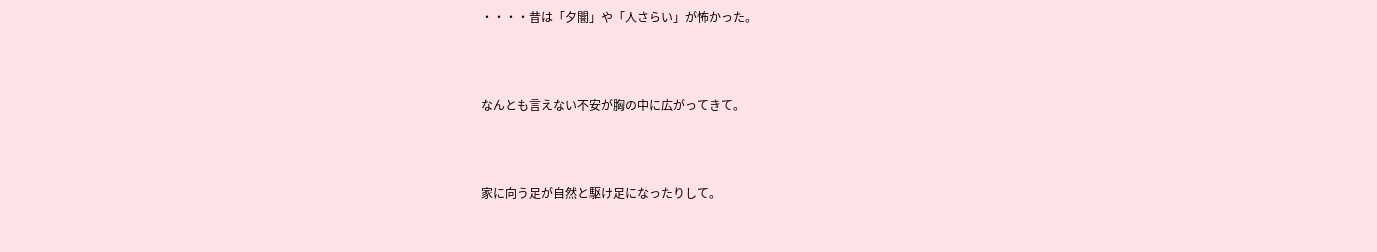・・・・昔は「夕闇」や「人さらい」が怖かった。



なんとも言えない不安が胸の中に広がってきて。



家に向う足が自然と駆け足になったりして。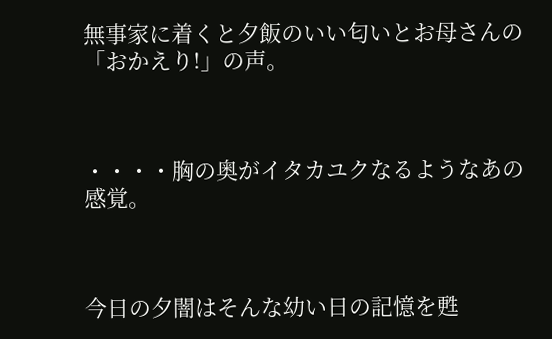無事家に着くと夕飯のいい匂いとお母さんの「おかえり!」の声。



・・・・胸の奥がイタカユクなるようなあの感覚。



今日の夕闇はそんな幼い日の記憶を甦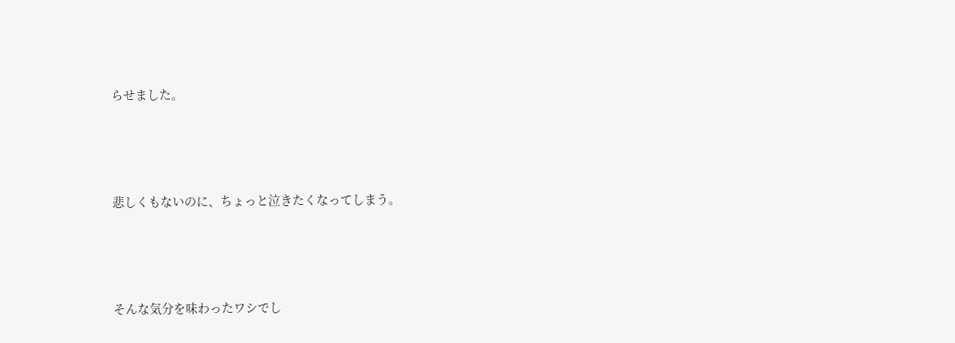らせました。



悲しくもないのに、ちょっと泣きたくなってしまう。



そんな気分を味わったワシでし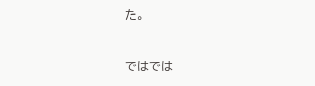た。



ではでは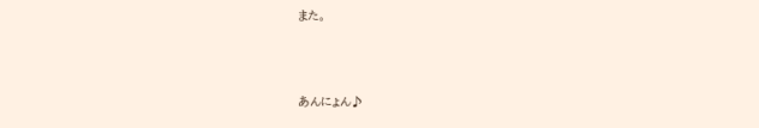また。



あんにょん♪